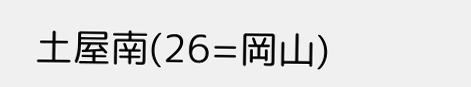土屋南(26=岡山)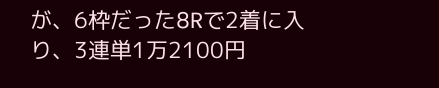が、6枠だった8Rで2着に入り、3連単1万2100円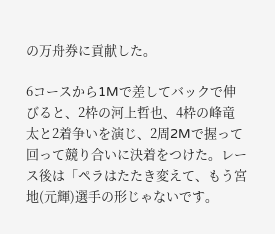の万舟券に貢献した。

6コースから1Mで差してバックで伸びると、2枠の河上哲也、4枠の峰竜太と2着争いを演じ、2周2Mで握って回って競り合いに決着をつけた。レース後は「ペラはたたき変えて、もう宮地(元輝)選手の形じゃないです。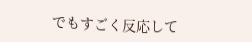でもすごく反応して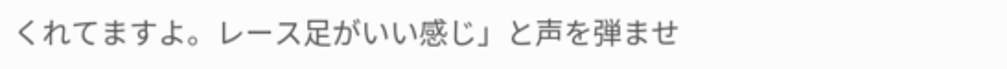くれてますよ。レース足がいい感じ」と声を弾ませ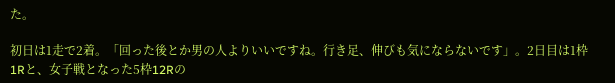た。

初日は1走で2着。「回った後とか男の人よりいいですね。行き足、伸びも気にならないです」。2日目は1枠1Rと、女子戦となった5枠12Rの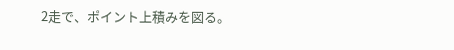2走で、ポイント上積みを図る。